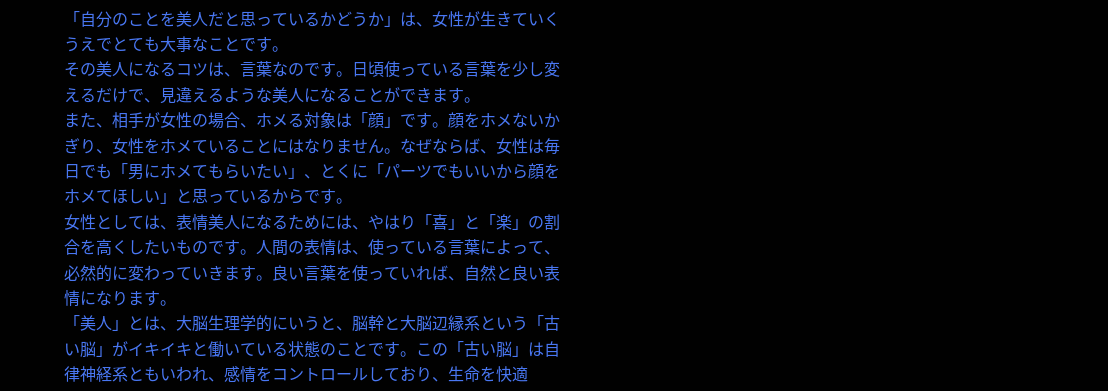「自分のことを美人だと思っているかどうか」は、女性が生きていくうえでとても大事なことです。
その美人になるコツは、言葉なのです。日頃使っている言葉を少し変えるだけで、見違えるような美人になることができます。
また、相手が女性の場合、ホメる対象は「顔」です。顔をホメないかぎり、女性をホメていることにはなりません。なぜならば、女性は毎日でも「男にホメてもらいたい」、とくに「パーツでもいいから顔をホメてほしい」と思っているからです。
女性としては、表情美人になるためには、やはり「喜」と「楽」の割合を高くしたいものです。人間の表情は、使っている言葉によって、必然的に変わっていきます。良い言葉を使っていれば、自然と良い表情になります。
「美人」とは、大脳生理学的にいうと、脳幹と大脳辺縁系という「古い脳」がイキイキと働いている状態のことです。この「古い脳」は自律神経系ともいわれ、感情をコントロールしており、生命を快適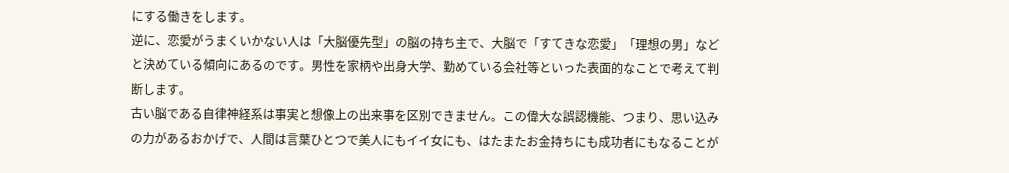にする働きをします。
逆に、恋愛がうまくいかない人は「大脳優先型」の脳の持ち主で、大脳で「すてきな恋愛」「理想の男」などと決めている傾向にあるのです。男性を家柄や出身大学、勤めている会社等といった表面的なことで考えて判断します。
古い脳である自律神経系は事実と想像上の出来事を区別できません。この偉大な誤認機能、つまり、思い込みの力があるおかげで、人間は言葉ひとつで美人にもイイ女にも、はたまたお金持ちにも成功者にもなることが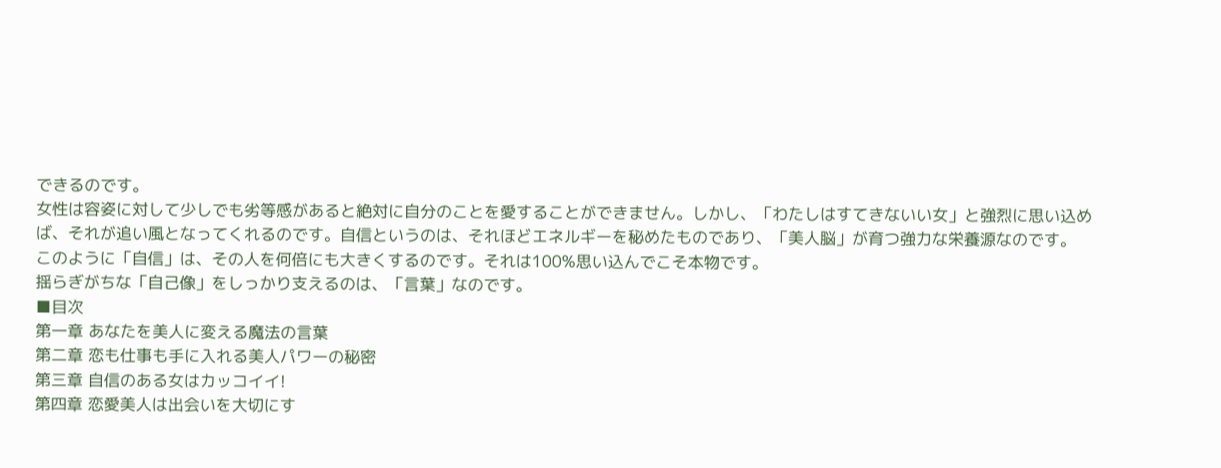できるのです。
女性は容姿に対して少しでも劣等感があると絶対に自分のことを愛することができません。しかし、「わたしはすてきないい女」と強烈に思い込めば、それが追い風となってくれるのです。自信というのは、それほどエネルギーを秘めたものであり、「美人脳」が育つ強力な栄養源なのです。
このように「自信」は、その人を何倍にも大きくするのです。それは100%思い込んでこそ本物です。
揺らぎがちな「自己像」をしっかり支えるのは、「言葉」なのです。
■目次
第一章 あなたを美人に変える魔法の言葉
第二章 恋も仕事も手に入れる美人パワーの秘密
第三章 自信のある女はカッコイイ!
第四章 恋愛美人は出会いを大切にす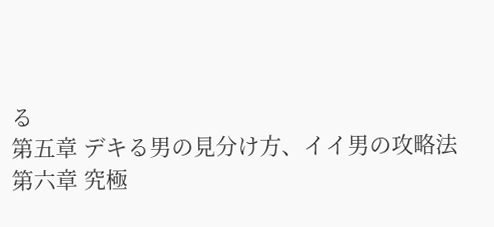る
第五章 デキる男の見分け方、イイ男の攻略法
第六章 究極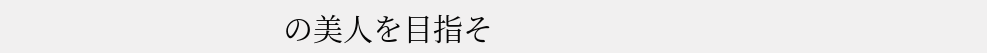の美人を目指そ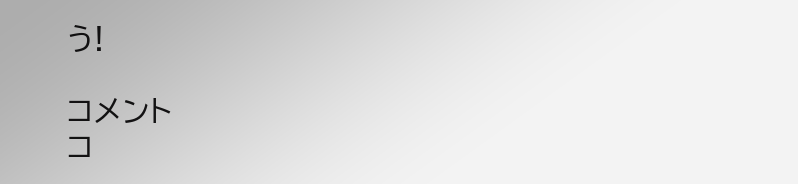う!

コメント
コ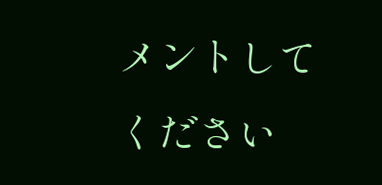メントしてください